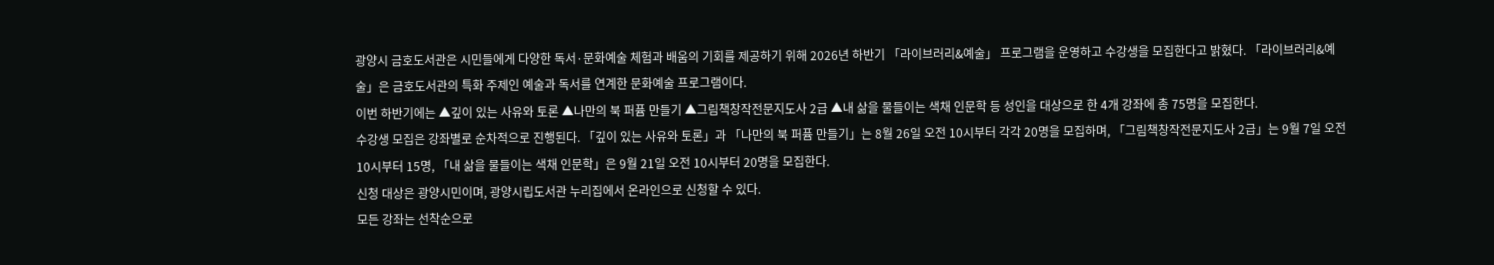광양시 금호도서관은 시민들에게 다양한 독서·문화예술 체험과 배움의 기회를 제공하기 위해 2026년 하반기 「라이브러리&예술」 프로그램을 운영하고 수강생을 모집한다고 밝혔다. 「라이브러리&예술」은 금호도서관의 특화 주제인 예술과 독서를 연계한 문화예술 프로그램이다.
이번 하반기에는 ▲깊이 있는 사유와 토론 ▲나만의 북 퍼퓸 만들기 ▲그림책창작전문지도사 2급 ▲내 삶을 물들이는 색채 인문학 등 성인을 대상으로 한 4개 강좌에 총 75명을 모집한다.
수강생 모집은 강좌별로 순차적으로 진행된다. 「깊이 있는 사유와 토론」과 「나만의 북 퍼퓸 만들기」는 8월 26일 오전 10시부터 각각 20명을 모집하며, 「그림책창작전문지도사 2급」는 9월 7일 오전 10시부터 15명, 「내 삶을 물들이는 색채 인문학」은 9월 21일 오전 10시부터 20명을 모집한다.
신청 대상은 광양시민이며, 광양시립도서관 누리집에서 온라인으로 신청할 수 있다.
모든 강좌는 선착순으로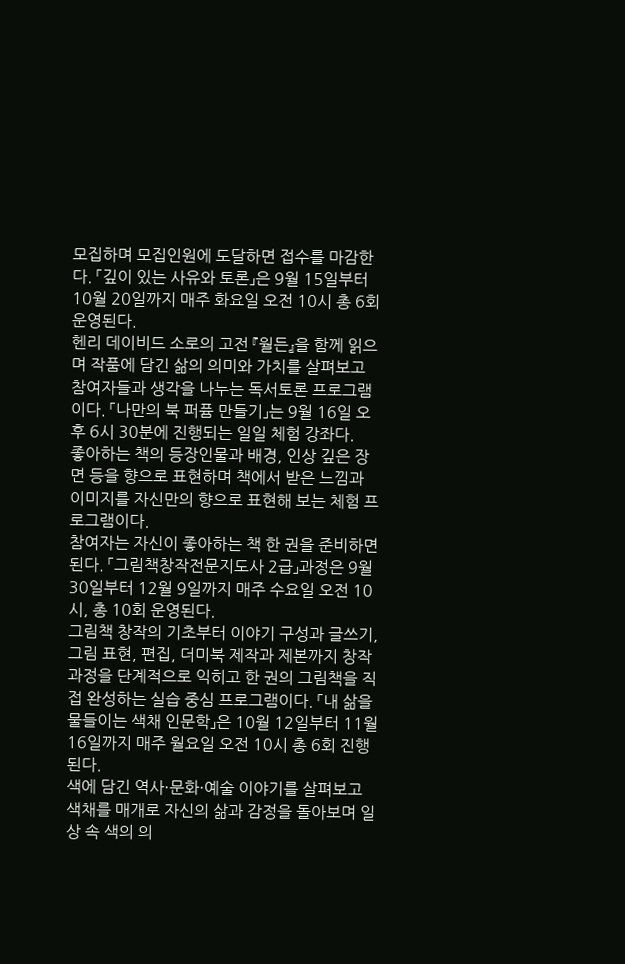모집하며 모집인원에 도달하면 접수를 마감한다. 「깊이 있는 사유와 토론」은 9월 15일부터 10월 20일까지 매주 화요일 오전 10시 총 6회 운영된다.
헨리 데이비드 소로의 고전 『월든』을 함께 읽으며 작품에 담긴 삶의 의미와 가치를 살펴보고 참여자들과 생각을 나누는 독서토론 프로그램이다. 「나만의 북 퍼퓸 만들기」는 9월 16일 오후 6시 30분에 진행되는 일일 체험 강좌다.
좋아하는 책의 등장인물과 배경, 인상 깊은 장면 등을 향으로 표현하며 책에서 받은 느낌과 이미지를 자신만의 향으로 표현해 보는 체험 프로그램이다.
참여자는 자신이 좋아하는 책 한 권을 준비하면 된다. 「그림책창작전문지도사 2급」과정은 9월 30일부터 12월 9일까지 매주 수요일 오전 10시, 총 10회 운영된다.
그림책 창작의 기초부터 이야기 구성과 글쓰기, 그림 표현, 편집, 더미북 제작과 제본까지 창작 과정을 단계적으로 익히고 한 권의 그림책을 직접 완성하는 실습 중심 프로그램이다. 「내 삶을 물들이는 색채 인문학」은 10월 12일부터 11월 16일까지 매주 월요일 오전 10시 총 6회 진행된다.
색에 담긴 역사·문화·예술 이야기를 살펴보고 색채를 매개로 자신의 삶과 감정을 돌아보며 일상 속 색의 의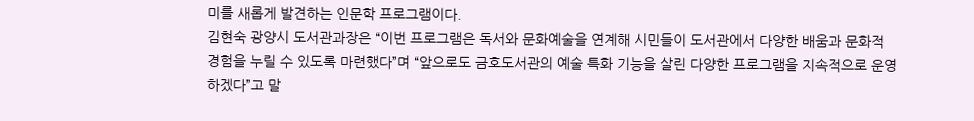미를 새롭게 발견하는 인문학 프로그램이다.
김현숙 광양시 도서관과장은 “이번 프로그램은 독서와 문화예술을 연계해 시민들이 도서관에서 다양한 배움과 문화적 경험을 누릴 수 있도록 마련했다”며 “앞으로도 금호도서관의 예술 특화 기능을 살린 다양한 프로그램을 지속적으로 운영하겠다”고 말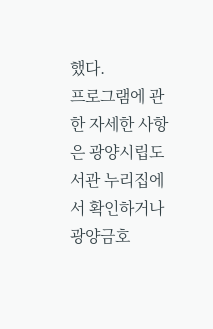했다.
프로그램에 관한 자세한 사항은 광양시립도서관 누리집에서 확인하거나 광양금호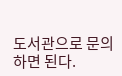도서관으로 문의하면 된다.